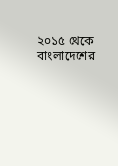২০১৫ থেকে বাংলাদেশের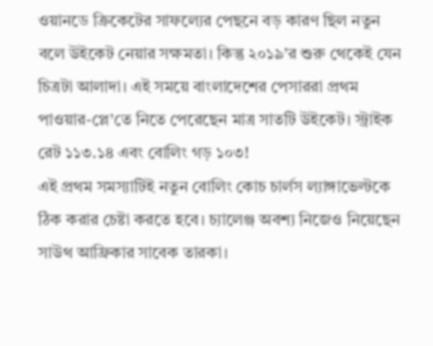ওয়ানডে ক্রিকেটের সাফল্যের পেছনে বড় কারণ ছিল নতুন বলে উইকেট নেয়ার সক্ষমতা। কিন্তু ২০১৯’র শুরু থেকেই যেন চিত্রটা আলাদা। এই সময়ে বাংলাদেশের পেসাররা প্রথম পাওয়ার-প্লে’তে নিতে পেরেছেন মাত্র সাতটি উইকেট। স্ট্রাইক রেট ১১৩.১৪ এবং বোলিং গড় ১০৩!
এই প্রথম সমস্যাটিই নতুন বোলিং কোচ চার্লস ল্যাঙ্গাভেল্টকে ঠিক করার চেষ্টা করতে হবে। চ্যালেঞ্জ অবশ্য নিজেও নিয়েছেন সাউথ আফ্রিকার সাবেক তারকা।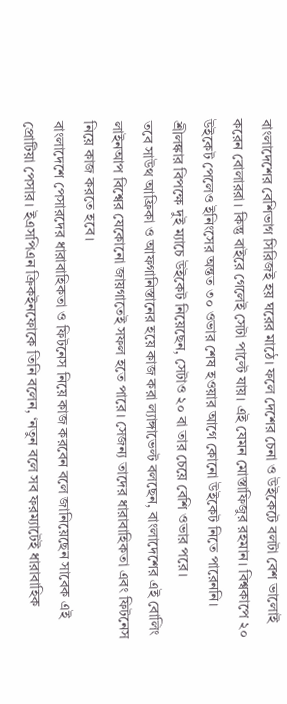বাংলাদেশের বেশিভাগ সিরিজই হয় ঘরের মাঠে। ফলে দেশের চেনা ও উইকেটে বলটা বেশ ভালোই করেন বোলাররা। কিন্তু বাইরে গেলেই সেটা পাল্টে যায়। এই যেমন মোস্তাফিজুর রহমান। বিশ্বকাপে ২০ উইকেট পেলেও ইনিংসের অন্তত ৩০ ওভার শেষ হওয়ার আগে কোনো উইকেট নিতে পারেননি। শ্রীলঙ্কার বিপক্ষে দুই ম্যাচে উইকেট নিয়েছেন, সেটাও ২০ বা তার চেয়ে বেশি ওভার পরে।
তবে সাউথ আফ্রিকা ও আফগানিস্তানের হয়ে কাজ করা ল্যাঙ্গাভেল্ট বলছেন, বাংলাদেশের এই বোলিং লাইনআপ বিশ্বের যেকোনো জায়গাতেই সফল হতে পারে। সেজন্য তাদের ধারাবাহিকতা এবং ফিটনেস নিয়ে কাজ করতে হবে।
বাংলাদেশে পেসারদের ধারাবাহিকতা ও ফিটনেস নিয়ে কাজ করবেন বলে জানিয়েছেন সাবেক এই প্রোটিয়া পেসার। ইএসপিএন ক্রিকইনফোকে তিনি বলেন, ‘নতুন বলে সব ফরম্যাটেই ধারাবাহিক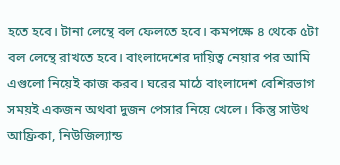হতে হবে। টানা লেন্থে বল ফেলতে হবে। কমপক্ষে ৪ থেকে ৫টা বল লেন্থে রাখতে হবে। বাংলাদেশের দায়িত্ব নেয়ার পর আমি এগুলো নিয়েই কাজ করব। ঘরের মাঠে বাংলাদেশ বেশিরভাগ সময়ই একজন অথবা দুজন পেসার নিয়ে খেলে। কিন্তু সাউথ আফ্রিকা, নিউজিল্যান্ড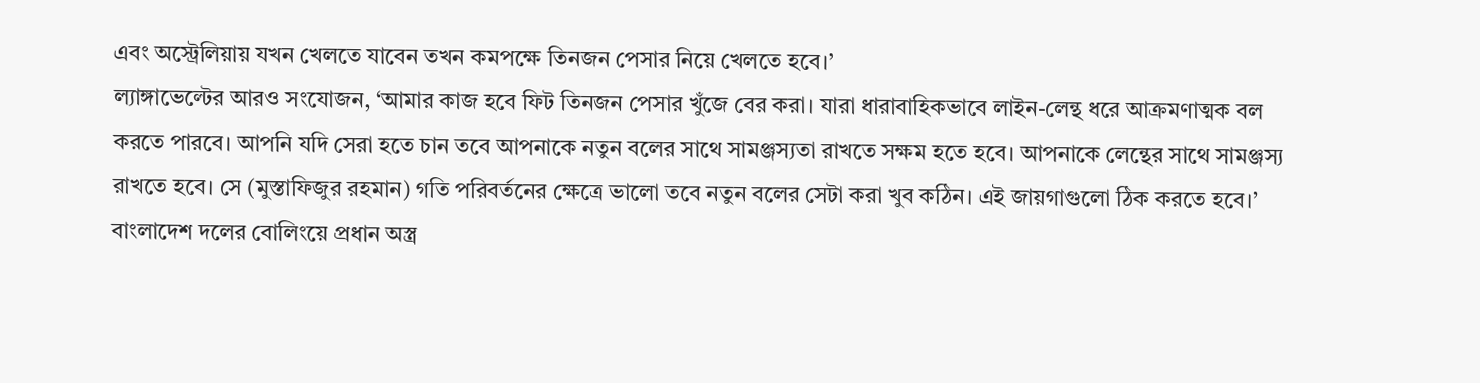এবং অস্ট্রেলিয়ায় যখন খেলতে যাবেন তখন কমপক্ষে তিনজন পেসার নিয়ে খেলতে হবে।’
ল্যাঙ্গাভেল্টের আরও সংযোজন, ‘আমার কাজ হবে ফিট তিনজন পেসার খুঁজে বের করা। যারা ধারাবাহিকভাবে লাইন-লেন্থ ধরে আক্রমণাত্মক বল করতে পারবে। আপনি যদি সেরা হতে চান তবে আপনাকে নতুন বলের সাথে সামঞ্জস্যতা রাখতে সক্ষম হতে হবে। আপনাকে লেন্থের সাথে সামঞ্জস্য রাখতে হবে। সে (মুস্তাফিজুর রহমান) গতি পরিবর্তনের ক্ষেত্রে ভালো তবে নতুন বলের সেটা করা খুব কঠিন। এই জায়গাগুলো ঠিক করতে হবে।’
বাংলাদেশ দলের বোলিংয়ে প্রধান অস্ত্র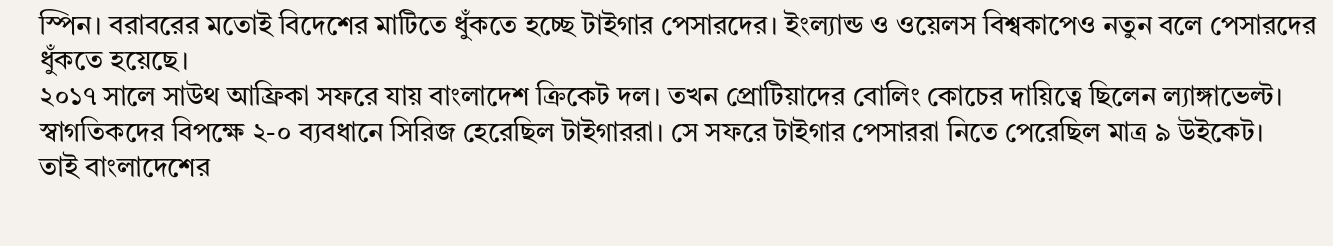স্পিন। বরাবরের মতোই বিদেশের মাটিতে ধুঁকতে হচ্ছে টাইগার পেসারদের। ইংল্যান্ড ও ওয়েলস বিশ্বকাপেও নতুন বলে পেসারদের ধুঁকতে হয়েছে।
২০১৭ সালে সাউথ আফ্রিকা সফরে যায় বাংলাদেশ ক্রিকেট দল। তখন প্রোটিয়াদের বোলিং কোচের দায়িত্বে ছিলেন ল্যাঙ্গাভেল্ট। স্বাগতিকদের বিপক্ষে ২-০ ব্যবধানে সিরিজ হেরেছিল টাইগাররা। সে সফরে টাইগার পেসাররা নিতে পেরেছিল মাত্র ৯ উইকেট।
তাই বাংলাদেশের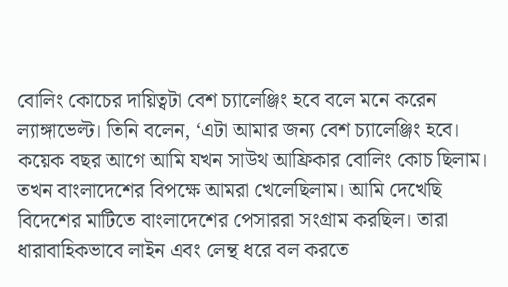বোলিং কোচের দায়িত্বটা বেশ চ্যালেঞ্জিং হবে বলে মনে করেন ল্যাঙ্গাভেল্ট। তিনি বলেন, ‘এটা আমার জন্য বেশ চ্যালেঞ্জিং হবে। কয়েক বছর আগে আমি যখন সাউথ আফ্রিকার বোলিং কোচ ছিলাম। তখন বাংলাদেশের বিপক্ষে আমরা খেলেছিলাম। আমি দেখেছি বিদেশের মাটিতে বাংলাদেশের পেসাররা সংগ্রাম করছিল। তারা ধারাবাহিকভাবে লাইন এবং লেন্থ ধরে বল করতে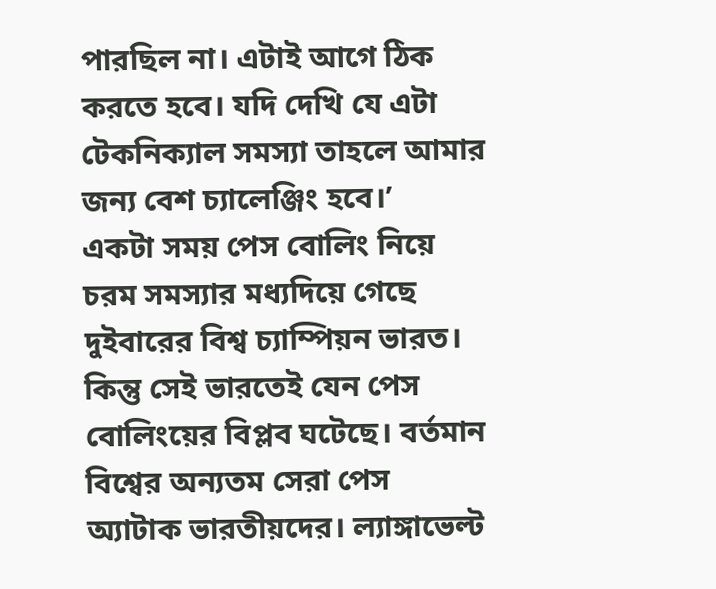পারছিল না। এটাই আগে ঠিক করতে হবে। যদি দেখি যে এটা টেকনিক্যাল সমস্যা তাহলে আমার জন্য বেশ চ্যালেঞ্জিং হবে।’
একটা সময় পেস বোলিং নিয়ে চরম সমস্যার মধ্যদিয়ে গেছে দুইবারের বিশ্ব চ্যাম্পিয়ন ভারত। কিন্তু সেই ভারতেই যেন পেস বোলিংয়ের বিপ্লব ঘটেছে। বর্তমান বিশ্বের অন্যতম সেরা পেস অ্যাটাক ভারতীয়দের। ল্যাঙ্গাভেল্ট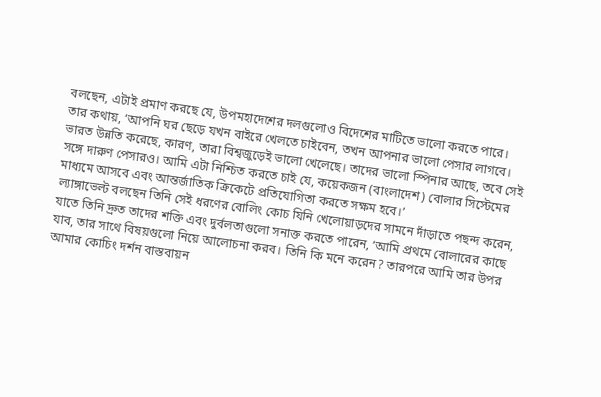বলছেন, এটাই প্রমাণ করছে যে, উপমহাদেশের দলগুলোও বিদেশের মাটিতে ভালো করতে পারে।
তার কথায়, ‘আপনি ঘর ছেড়ে যখন বাইরে খেলতে চাইবেন, তখন আপনার ভালো পেসার লাগবে। ভারত উন্নতি করেছে, কারণ, তারা বিশ্বজুড়েই ভালো খেলেছে। তাদের ভালো স্পিনার আছে, তবে সেই সঙ্গে দারুণ পেসারও। আমি এটা নিশ্চিত করতে চাই যে, কয়েকজন (বাংলাদেশ) বোলার সিস্টেমের মাধ্যমে আসবে এবং আন্তর্জাতিক ক্রিকেটে প্রতিযোগিতা করতে সক্ষম হবে।’
ল্যাঙ্গাভেল্ট বলছেন তিনি সেই ধরণের বোলিং কোচ যিনি খেলোয়াড়দের সামনে দাঁড়াতে পছন্দ করেন, যাতে তিনি দ্রুত তাদের শক্তি এবং দুর্বলতাগুলো সনাক্ত করতে পারেন, ‘আমি প্রথমে বোলারের কাছে যাব, তার সাথে বিষয়গুলো নিয়ে আলোচনা করব। তিনি কি মনে করেন? তারপরে আমি তার উপর আমার কোচিং দর্শন বাস্তবায়ন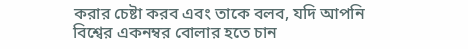করার চেষ্টা করব এবং তাকে বলব, যদি আপনি বিশ্বের একনম্বর বোলার হতে চান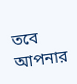তবে আপনার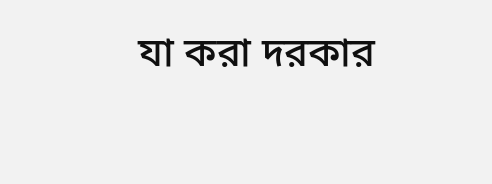যা করা দরকার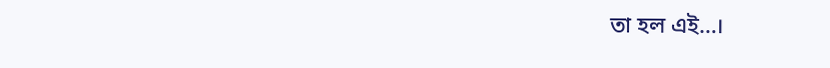তা হল এই…।